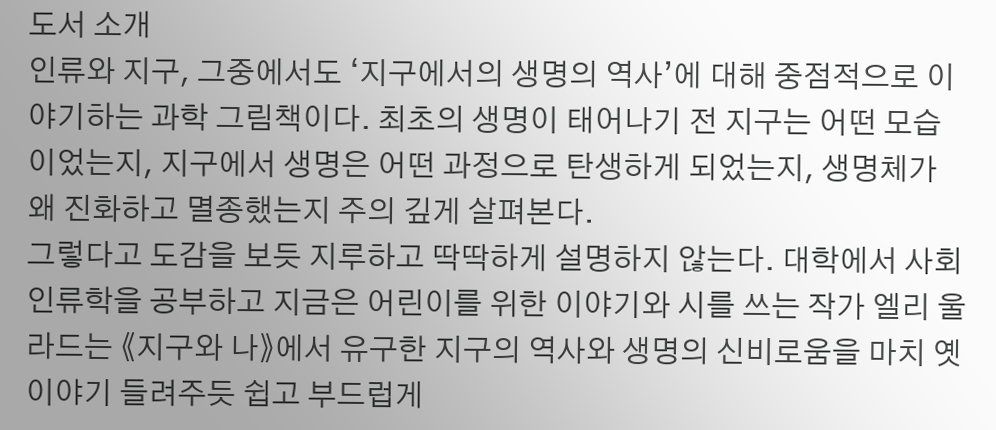도서 소개
인류와 지구, 그중에서도 ‘지구에서의 생명의 역사’에 대해 중점적으로 이야기하는 과학 그림책이다. 최초의 생명이 태어나기 전 지구는 어떤 모습이었는지, 지구에서 생명은 어떤 과정으로 탄생하게 되었는지, 생명체가 왜 진화하고 멸종했는지 주의 깊게 살펴본다.
그렇다고 도감을 보듯 지루하고 딱딱하게 설명하지 않는다. 대학에서 사회 인류학을 공부하고 지금은 어린이를 위한 이야기와 시를 쓰는 작가 엘리 울라드는 《지구와 나》에서 유구한 지구의 역사와 생명의 신비로움을 마치 옛이야기 들려주듯 쉽고 부드럽게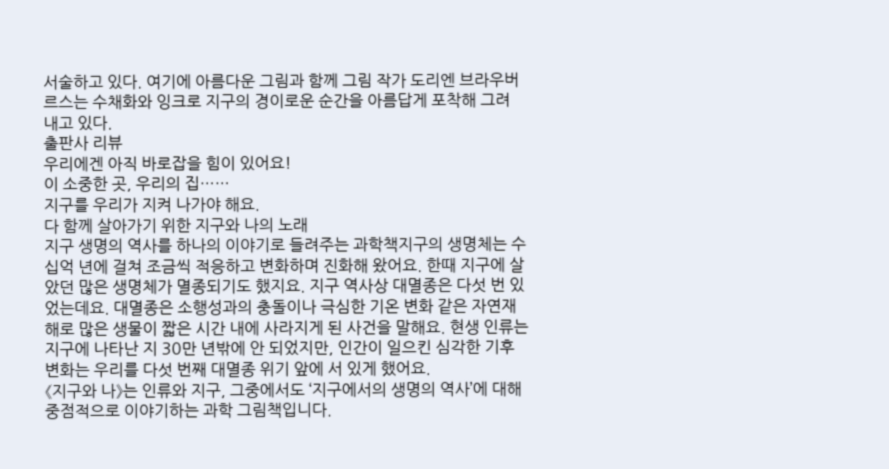서술하고 있다. 여기에 아름다운 그림과 함께 그림 작가 도리엔 브라우버르스는 수채화와 잉크로 지구의 경이로운 순간을 아름답게 포착해 그려 내고 있다.
출판사 리뷰
우리에겐 아직 바로잡을 힘이 있어요!
이 소중한 곳, 우리의 집……
지구를 우리가 지켜 나가야 해요.
다 함께 살아가기 위한 지구와 나의 노래
지구 생명의 역사를 하나의 이야기로 들려주는 과학책지구의 생명체는 수십억 년에 걸쳐 조금씩 적응하고 변화하며 진화해 왔어요. 한때 지구에 살았던 많은 생명체가 멸종되기도 했지요. 지구 역사상 대멸종은 다섯 번 있었는데요. 대멸종은 소행성과의 충돌이나 극심한 기온 변화 같은 자연재해로 많은 생물이 짧은 시간 내에 사라지게 된 사건을 말해요. 현생 인류는 지구에 나타난 지 30만 년밖에 안 되었지만, 인간이 일으킨 심각한 기후 변화는 우리를 다섯 번째 대멸종 위기 앞에 서 있게 했어요.
《지구와 나》는 인류와 지구, 그중에서도 ‘지구에서의 생명의 역사’에 대해 중점적으로 이야기하는 과학 그림책입니다.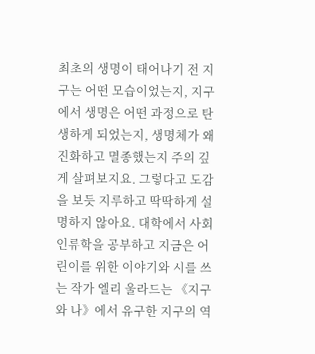최초의 생명이 태어나기 전 지구는 어떤 모습이었는지, 지구에서 생명은 어떤 과정으로 탄생하게 되었는지, 생명체가 왜 진화하고 멸종했는지 주의 깊게 살펴보지요. 그렇다고 도감을 보듯 지루하고 딱딱하게 설명하지 않아요. 대학에서 사회 인류학을 공부하고 지금은 어린이를 위한 이야기와 시를 쓰는 작가 엘리 울라드는 《지구와 나》에서 유구한 지구의 역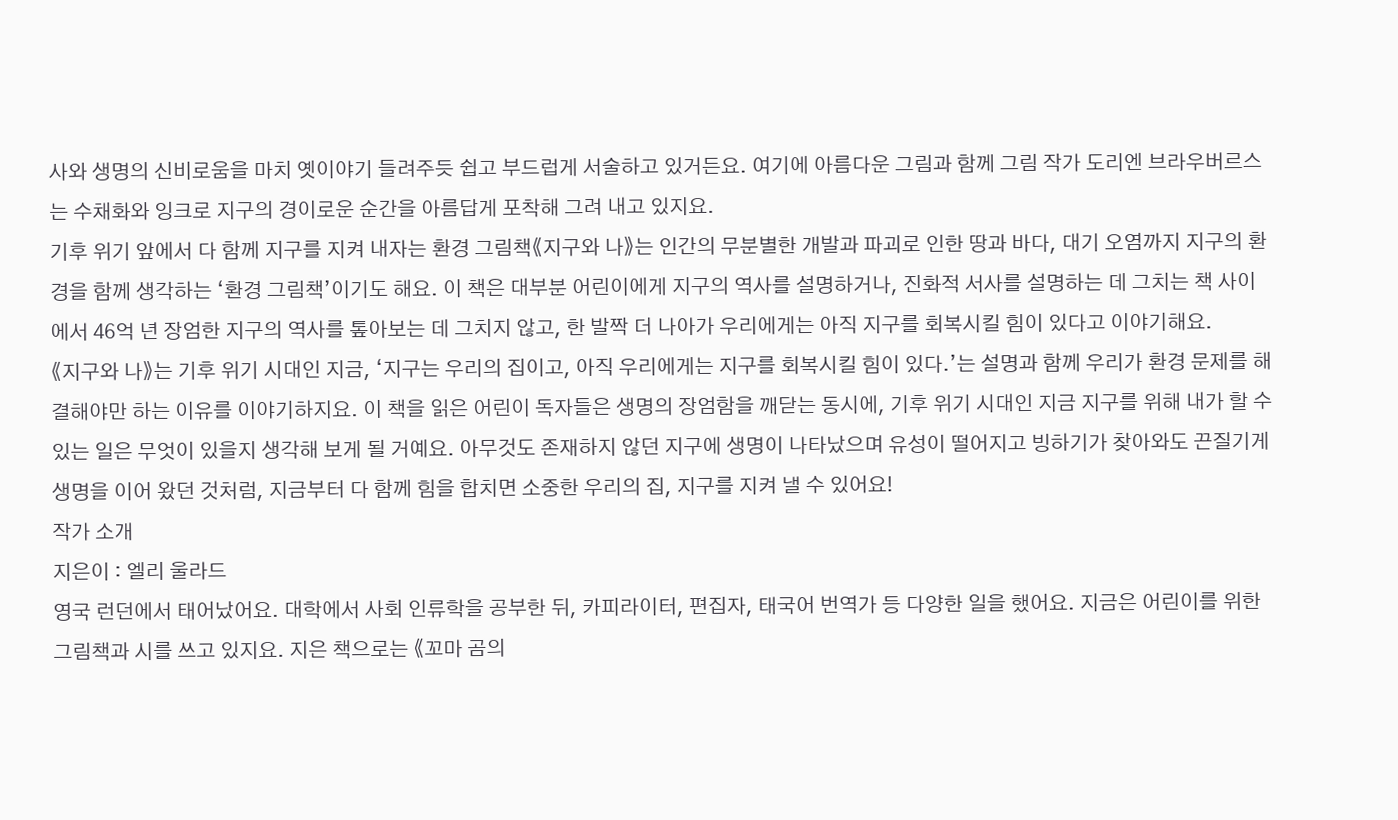사와 생명의 신비로움을 마치 옛이야기 들려주듯 쉽고 부드럽게 서술하고 있거든요. 여기에 아름다운 그림과 함께 그림 작가 도리엔 브라우버르스는 수채화와 잉크로 지구의 경이로운 순간을 아름답게 포착해 그려 내고 있지요.
기후 위기 앞에서 다 함께 지구를 지켜 내자는 환경 그림책《지구와 나》는 인간의 무분별한 개발과 파괴로 인한 땅과 바다, 대기 오염까지 지구의 환경을 함께 생각하는 ‘환경 그림책’이기도 해요. 이 책은 대부분 어린이에게 지구의 역사를 설명하거나, 진화적 서사를 설명하는 데 그치는 책 사이에서 46억 년 장엄한 지구의 역사를 톺아보는 데 그치지 않고, 한 발짝 더 나아가 우리에게는 아직 지구를 회복시킬 힘이 있다고 이야기해요.
《지구와 나》는 기후 위기 시대인 지금, ‘지구는 우리의 집이고, 아직 우리에게는 지구를 회복시킬 힘이 있다.’는 설명과 함께 우리가 환경 문제를 해결해야만 하는 이유를 이야기하지요. 이 책을 읽은 어린이 독자들은 생명의 장엄함을 깨닫는 동시에, 기후 위기 시대인 지금 지구를 위해 내가 할 수 있는 일은 무엇이 있을지 생각해 보게 될 거예요. 아무것도 존재하지 않던 지구에 생명이 나타났으며 유성이 떨어지고 빙하기가 찾아와도 끈질기게 생명을 이어 왔던 것처럼, 지금부터 다 함께 힘을 합치면 소중한 우리의 집, 지구를 지켜 낼 수 있어요!
작가 소개
지은이 : 엘리 울라드
영국 런던에서 태어났어요. 대학에서 사회 인류학을 공부한 뒤, 카피라이터, 편집자, 태국어 번역가 등 다양한 일을 했어요. 지금은 어린이를 위한 그림책과 시를 쓰고 있지요. 지은 책으로는 《꼬마 곰의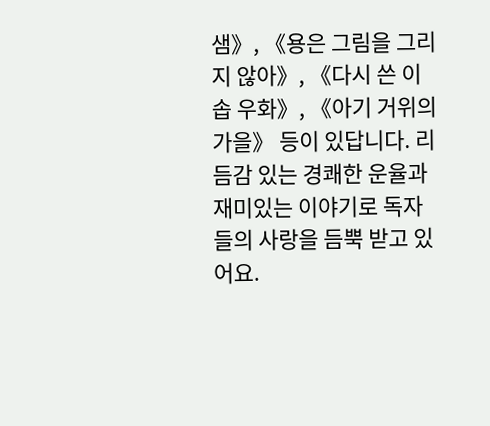샘》, 《용은 그림을 그리지 않아》, 《다시 쓴 이솝 우화》, 《아기 거위의 가을》 등이 있답니다. 리듬감 있는 경쾌한 운율과 재미있는 이야기로 독자들의 사랑을 듬뿍 받고 있어요.